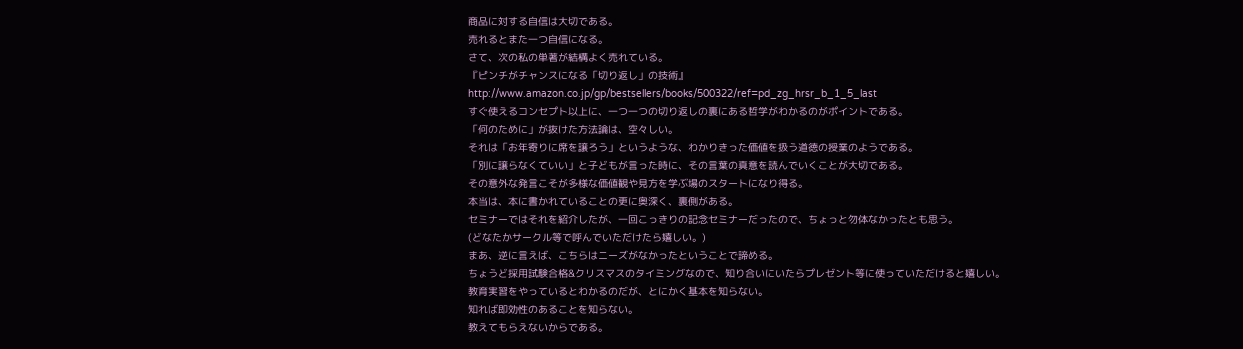商品に対する自信は大切である。
売れるとまた一つ自信になる。
さて、次の私の単著が結構よく売れている。
『ピンチがチャンスになる「切り返し」の技術』
http://www.amazon.co.jp/gp/bestsellers/books/500322/ref=pd_zg_hrsr_b_1_5_last
すぐ使えるコンセプト以上に、一つ一つの切り返しの裏にある哲学がわかるのがポイントである。
「何のために」が抜けた方法論は、空々しい。
それは「お年寄りに席を譲ろう」というような、わかりきった価値を扱う道徳の授業のようである。
「別に譲らなくていい」と子どもが言った時に、その言葉の真意を読んでいくことが大切である。
その意外な発言こそが多様な価値観や見方を学ぶ場のスタートになり得る。
本当は、本に書かれていることの更に奥深く、裏側がある。
セミナーではそれを紹介したが、一回こっきりの記念セミナーだったので、ちょっと勿体なかったとも思う。
(どなたかサークル等で呼んでいただけたら嬉しい。)
まあ、逆に言えば、こちらはニーズがなかったということで諦める。
ちょうど採用試験合格&クリスマスのタイミングなので、知り合いにいたらプレゼント等に使っていただけると嬉しい。
教育実習をやっているとわかるのだが、とにかく基本を知らない。
知れば即効性のあることを知らない。
教えてもらえないからである。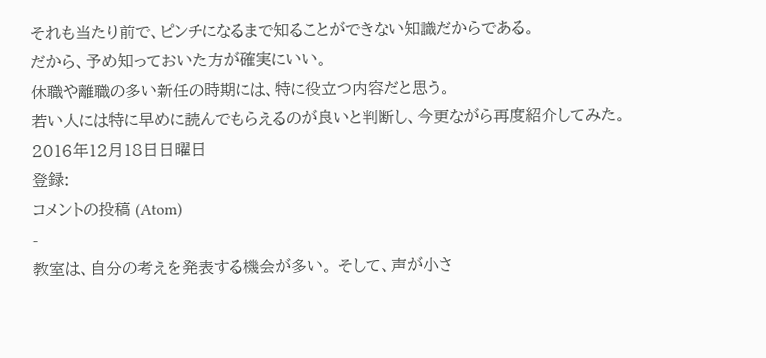それも当たり前で、ピンチになるまで知ることができない知識だからである。
だから、予め知っておいた方が確実にいい。
休職や離職の多い新任の時期には、特に役立つ内容だと思う。
若い人には特に早めに読んでもらえるのが良いと判断し、今更ながら再度紹介してみた。
2016年12月18日日曜日
登録:
コメントの投稿 (Atom)
-
教室は、自分の考えを発表する機会が多い。 そして、声が小さ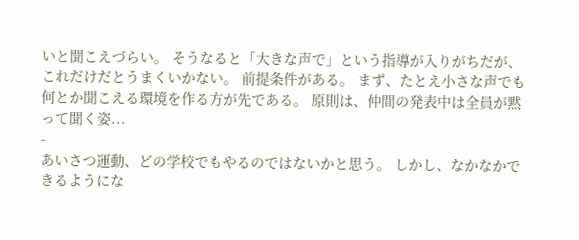いと聞こえづらい。 そうなると「大きな声で」という指導が入りがちだが、これだけだとうまくいかない。 前提条件がある。 まず、たとえ小さな声でも何とか聞こえる環境を作る方が先である。 原則は、仲間の発表中は全員が黙って聞く姿...
-
あいさつ運動、どの学校でもやるのではないかと思う。 しかし、なかなかできるようにな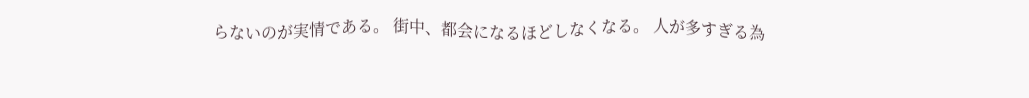らないのが実情である。 街中、都会になるほどしなくなる。 人が多すぎる為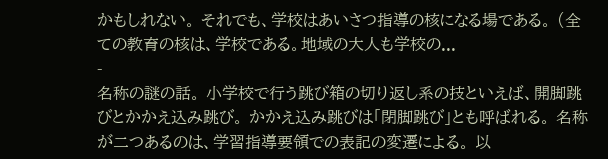かもしれない。 それでも、学校はあいさつ指導の核になる場である。 (全ての教育の核は、学校である。地域の大人も学校の...
-
名称の謎の話。 小学校で行う跳び箱の切り返し系の技といえば、開脚跳びとかかえ込み跳び。 かかえ込み跳びは「閉脚跳び」とも呼ばれる。 名称が二つあるのは、学習指導要領での表記の変遷による。 以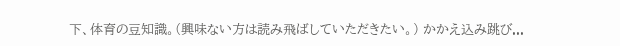下、体育の豆知識。(興味ない方は読み飛ばしていただきたい。) かかえ込み跳び...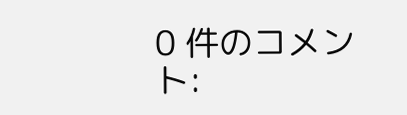0 件のコメント: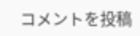コメントを投稿